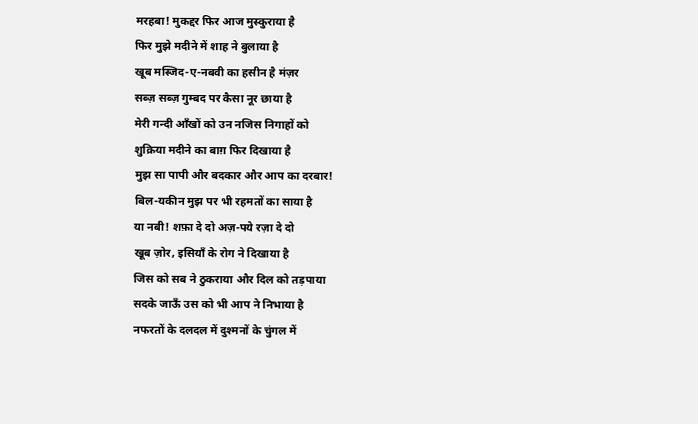मरहबा! मुकद्दर फिर आज मुस्कुराया है
फिर मुझे मदीने में शाह ने बुलाया है
खूब मस्जिद-ए-नबवी का हसीन है मंज़र
सब्ज़ सब्ज़ गुम्बद पर कैसा नूर छाया है
मेरी गन्दी आँखों को उन नजिस निगाहों को
शुक्रिया मदीने का बाग़ फिर दिखाया है
मुझ सा पापी और बदकार और आप का दरबार!
बिल-यकीन मुझ पर भी रहमतों का साया है
या नबी! शफ़ा दे दो अज़-पये रज़ा दे दो
खूब ज़ोर, इसियाँ के रोग ने दिखाया है
जिस को सब ने ठुकराया और दिल को तड़पाया
सदके जाऊँ उस को भी आप ने निभाया है
नफरतों के दलदल में दुश्मनों के चुंगल में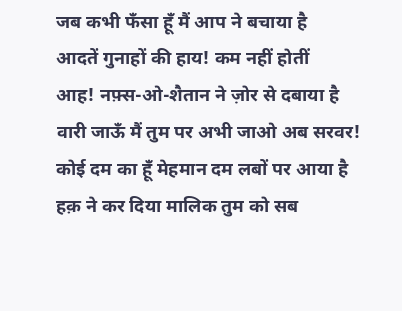जब कभी फँसा हूँ मैं आप ने बचाया है
आदतें गुनाहों की हाय! कम नहीं होतीं
आह! नफ़्स-ओ-शैतान ने ज़ोर से दबाया है
वारी जाऊँ मैं तुम पर अभी जाओ अब सरवर!
कोई दम का हूँ मेहमान दम लबों पर आया है
हक़ ने कर दिया मालिक तुम को सब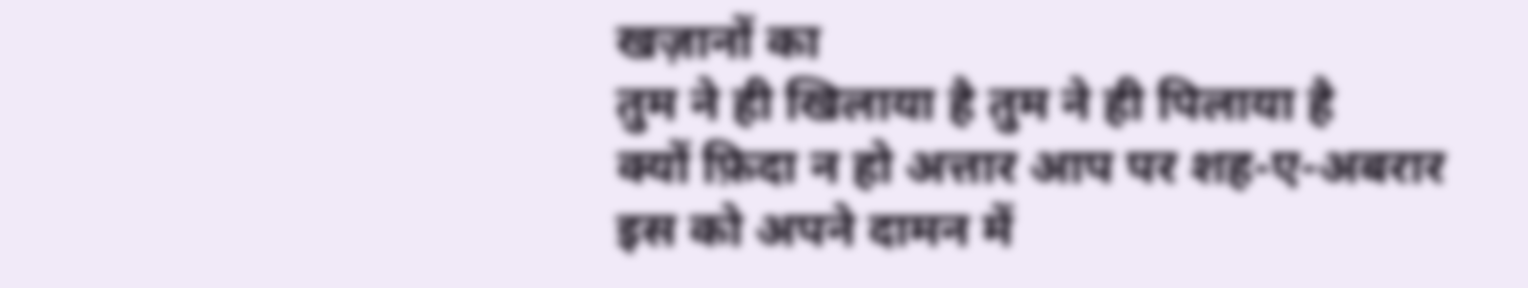खज़ानों का
तुम ने ही खिलाया है तुम ने ही पिलाया है
क्यों फ़िदा न हो अत्तार आप पर शह-ए-अबरार
इस को अपने दामन में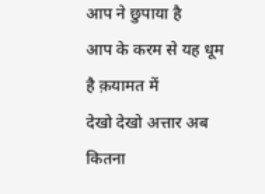आप ने छुपाया है
आप के करम से यह धूम है क़यामत में
देखो देखो अत्तार अब कितना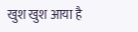खुश खुश आया है